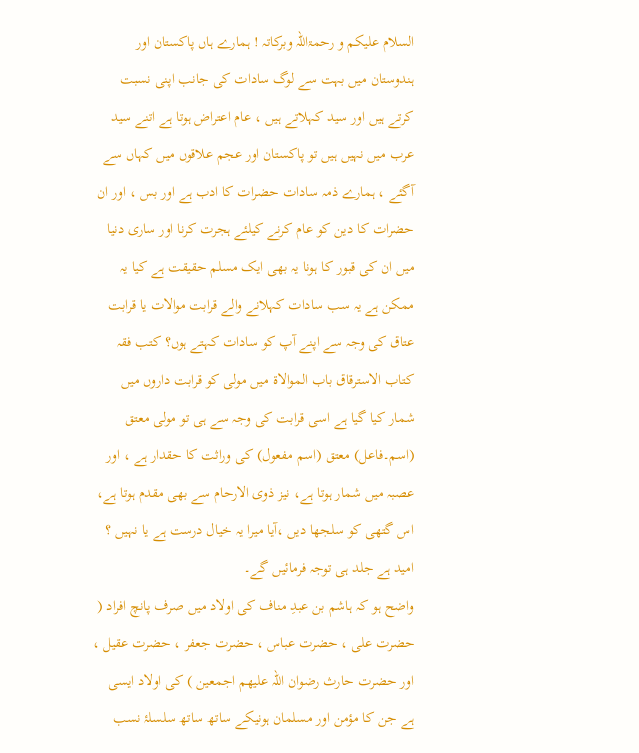السلام علیکم و رحمۃاللہ وبرکاتہ ! ہمارے ہاں پاکستان اور ہندوستان میں بہت سے لوگ سادات کی جانب اپنی نسبت کرتے ہیں اور سید کہلاتے ہیں ، عام اعتراض ہوتا ہے اتنے سید عرب میں نہیں ہیں تو پاکستان اور عجم علاقوں میں کہاں سے آگئے ، ہمارے ذمہ سادات حضرات کا ادب ہے اور بس ، اور ان حضرات کا دین کو عام کرنے کیلئے ہجرت کرنا اور ساری دنیا میں ان کی قبور کا ہونا یہ بھی ایک مسلم حقیقت ہے کیا یہ ممکن ہے یہ سب سادات کہلانے والے قرابت موالات یا قرابت عتاق کی وجہ سے اپنے آپ کو سادات کہتے ہوں؟ کتب فقہ کتاب الاسترقاق باب الموالاۃ میں مولی کو قرابت داروں میں شمار کیا گیا ہے اسی قرابت کی وجہ سے ہی تو مولی معتق (اسم۔فاعل) معتق (اسم مفعول) کی وراثت کا حقدار ہے ، اور عصبہ میں شمار ہوتا ہے، نیز ذوی الارحام سے بھی مقدم ہوتا ہے، اس گتھی کو سلجھا دیں ،آیا میرا یہ خیال درست ہے یا نہیں ؟ امید ہے جلد ہی توجہ فرمائیں گے۔
واضح ہو کہ ہاشم بن عبدِ مناف کی اولاد میں صرف پانچ افراد ( حضرت علی ، حضرت عباس ، حضرت جعفر ، حضرت عقیل ، اور حضرت حارث رضوان اللہ علیھم اجمعین ) کی اولاد ایسی ہے جن کا مؤمن اور مسلمان ہونیکے ساتھ ساتھ سلسلۂ نسب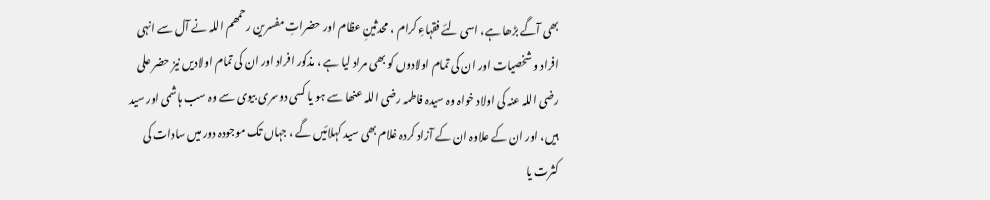بھی آگے بڑھا ہے، اسی لئے فقہاءِ کرام ، محدثینِ عظام اور حضراتِ مفسرین رحمھم اللہ نے آل سے انہی افراد و شخصیات اور ان کی تمام اولادوں کو بھی مراد لیا ہے ، مذکور افراد اور ان کی تمام اولادیں نیز حضر علی رضی اللہ عنہ کی اولاد خواہ وہ سیدہ فاطمہ رضی اللہ عنھا سے ہو یا کسی دوسری بیوی سے وہ سب ہاشمی اور سید ہیں، اور ان کے علاوہ ان کے آزاد کردہ غلام بھی سید کہلائیں گے ، جہاں تک موجودہ دور میں سادات کی کثرت یا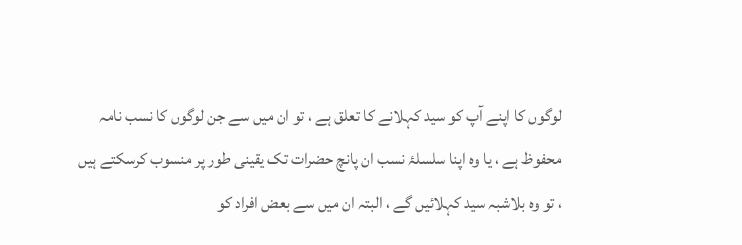لوگوں کا اپنے آپ کو سید کہلانے کا تعلق ہے ، تو ان میں سے جن لوگوں کا نسب نامہ محفوظ ہے ، یا وہ اپنا سلسلۂ نسب ان پانچ حضرات تک یقینی طور پر منسوب کرسکتے ہیں ، تو وہ بلاشبہ سید کہلائیں گے ، البتہ ان میں سے بعض افراد کو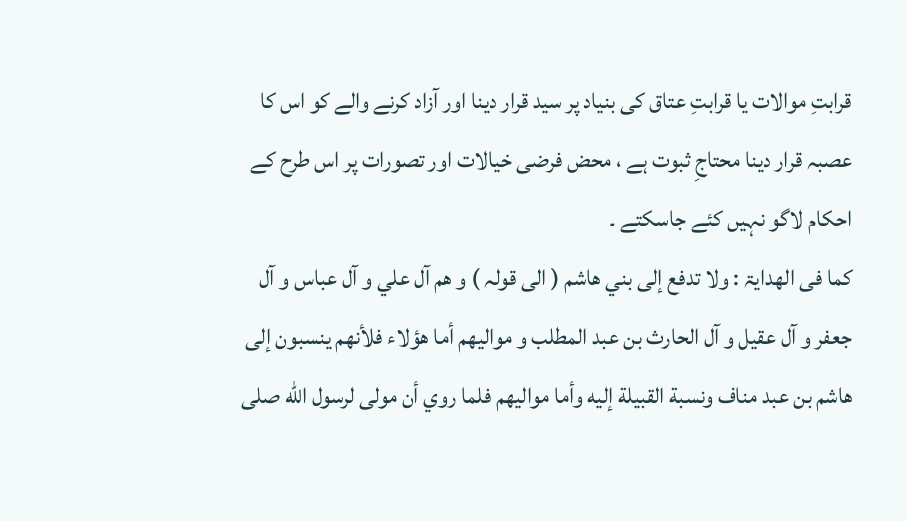قرابتِ موالات یا قرابتِ عتاق کی بنیاد پر سید قرار دینا اور آزاد کرنے والے کو اس کا عصبہ قرار دینا محتاجِ ثبوت ہے ، محض فرضی خیالات اور تصورات پر اس طرح کے احکام لاگو نہیں کئے جاسکتے ۔
کما فی الھدایۃ : ولا تدفع إلى بني هاشم ( الی قولہ ) و هم آل علي و آل عباس و آل جعفر و آل عقيل و آل الحارث بن عبد المطلب و مواليهم أما هؤلاء فلأنهم ينسبون إلى هاشم بن عبد مناف ونسبة القبيلة إليه وأما مواليهم فلما روي أن مولى لرسول الله صلى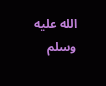الله عليه وسلم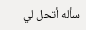سأله أتحل لي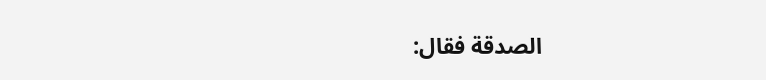الصدقة فقال: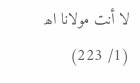لا أنت مولانا اھ (1/ 223)